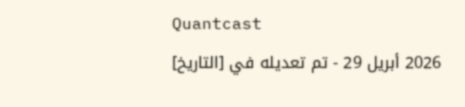Quantcast
2026 أبريل 29 - تم تعديله في [التاريخ]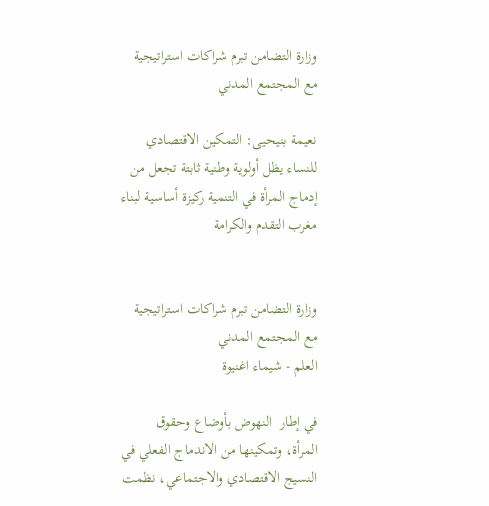وزارة التضامن تبرم شراكات استراتيجية مع المجتمع المدني

نعيمة بنيحيى: التمكين الاقتصادي للنساء يظل أولوية وطنية ثابتة تجعل من إدماج المرأة في التنمية ركيزة أساسية لبناء مغرب التقدم والكرامة


وزارة التضامن تبرم شراكات استراتيجية مع المجتمع المدني
العلم - شيماء اغنيوة

في إطار  النهوض بأوضاع وحقوق المرأة، وتمكينها من الاندماج الفعلي في النسيج الاقتصادي والاجتماعي، نظمت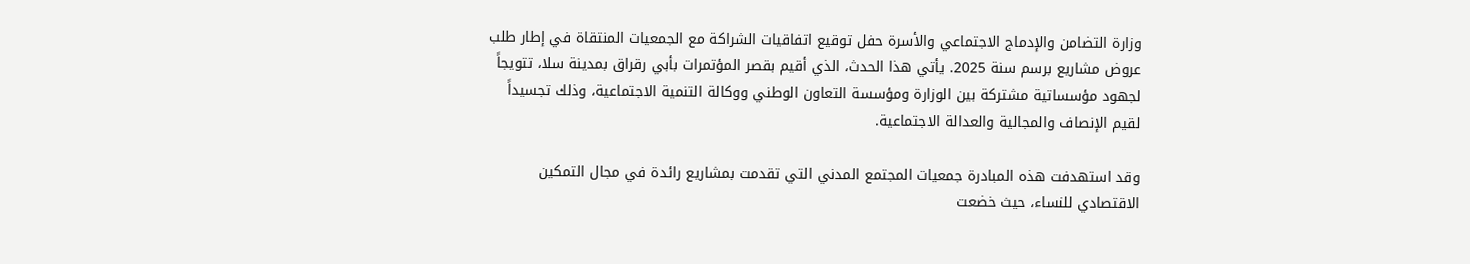وزارة التضامن والإدماج الاجتماعي والأسرة حفل توقيع اتفاقيات الشراكة مع الجمعيات المنتقاة في إطار طلب عروض مشاريع برسم سنة 2025. يأتي هذا الحدث، الذي أقيم بقصر المؤتمرات بأبي رقراق بمدينة سلا، تتويجاً لجهود مؤسساتية مشتركة بين الوزارة ومؤسسة التعاون الوطني ووكالة التنمية الاجتماعية، وذلك تجسيداً لقيم الإنصاف والمجالية والعدالة الاجتماعية.

وقد استهدفت هذه المبادرة جمعيات المجتمع المدني التي تقدمت بمشاريع رائدة في مجال التمكين الاقتصادي للنساء، حيث خضعت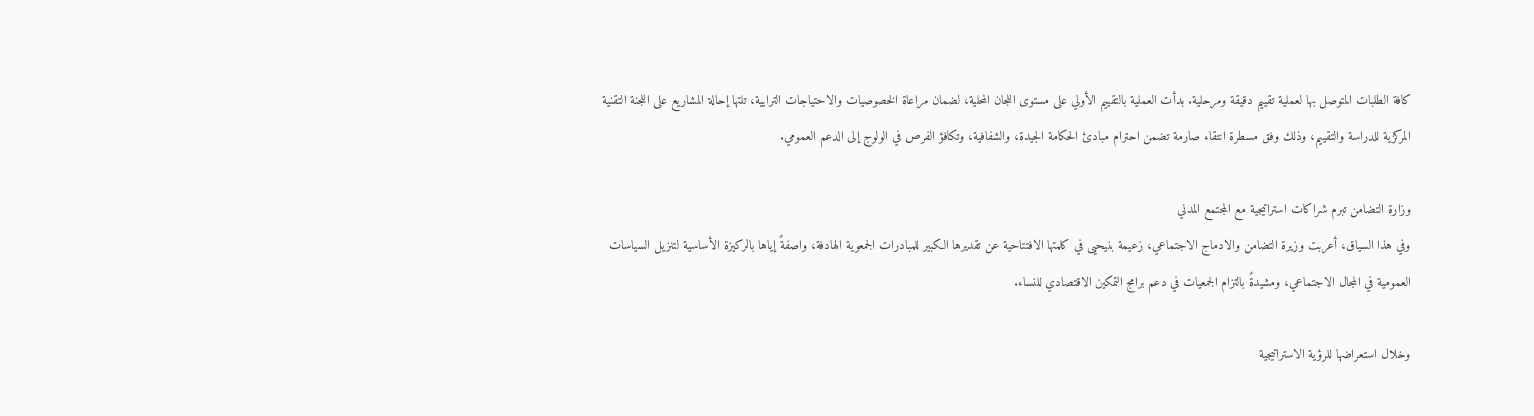كافة الطلبات المتوصل بها لعملية تقييم دقيقة ومرحلية. بدأت العملية بالتقييم الأولي على مستوى اللجان المحلية، لضمان مراعاة الخصوصيات والاحتياجات الترايية، تلتها إحالة المشاريع على اللجنة التقنية المركزية للدراسة والتقييم، وذلك وفق مسطرة انتقاء صارمة تضمن احترام مبادئ الحكامة الجيدة، والشفافية، وتكافؤ الفرص في الولوج إلى الدعم العمومي.

وزارة التضامن تبرم شراكات استراتيجية مع المجتمع المدني
وفي هذا السياق، أعربت وزيرة التضامن والادماج الاجتماعي، زعيمة بنيحيى في كلمتها الافتتاحية عن تقديرها الكبير للمبادرات الجمعوية الهادفة، واصفةً إياها بالركيزة الأساسية لتنزيل السياسات العمومية في المجال الاجتماعي، ومشيدةً بالتزام الجمعيات في دعم برامج التمكين الاقتصادي للنساء.

وخلال استعراضها للرؤية الاستراتيجية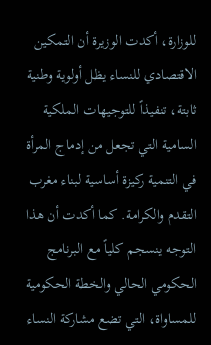للوزارة، أكدت الوزيرة أن التمكين الاقتصادي للنساء يظل أولوية وطنية ثابتة، تنفيذاً للتوجيهات الملكية السامية التي تجعل من إدماج المرأة في التنمية ركيزة أساسية لبناء مغرب التقدم والكرامة. كما أكدت أن هذا التوجه ينسجم كلياً مع البرنامج الحكومي الحالي والخطة الحكومية للمساواة، التي تضع مشاركة النساء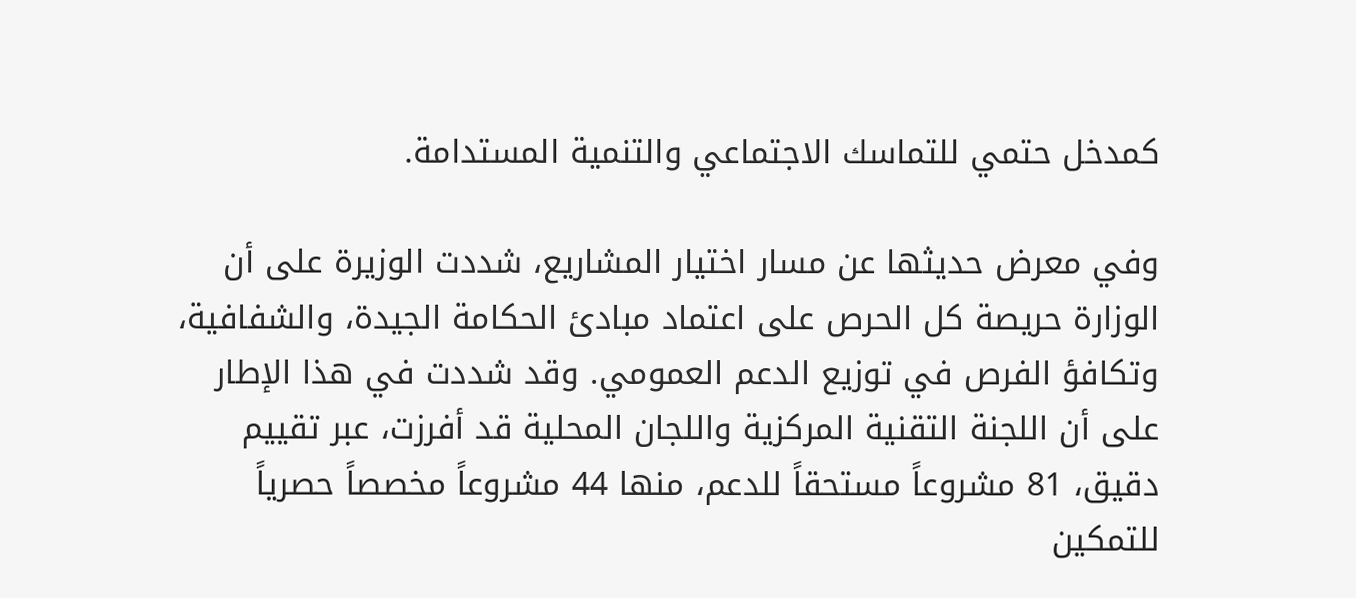كمدخل حتمي للتماسك الاجتماعي والتنمية المستدامة.

وفي معرض حديثها عن مسار اختيار المشاريع، شددت الوزيرة على أن الوزارة حريصة كل الحرص على اعتماد مبادئ الحكامة الجيدة، والشفافية، وتكافؤ الفرص في توزيع الدعم العمومي. وقد شددت في هذا الإطار على أن اللجنة التقنية المركزية واللجان المحلية قد أفرزت، عبر تقييم دقيق، 81 مشروعاً مستحقاً للدعم، منها 44 مشروعاً مخصصاً حصرياً للتمكين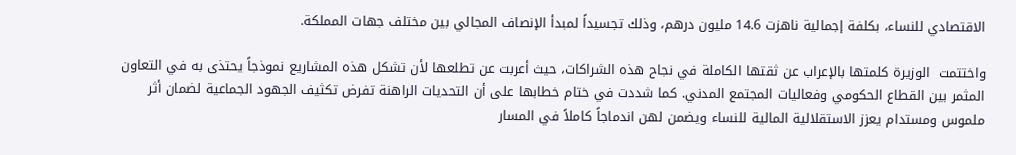الاقتصادي للنساء، بكلفة إجمالية ناهزت 14.6 مليون درهم، وذلك تجسيداً لمبدأ الإنصاف المجالي بين مختلف جهات المملكة.

واختتمت  الوزيرة كلمتها بالإعراب عن ثقتها الكاملة في نجاح هذه الشراكات، حيث أعربت عن تطلعها لأن تشكل هذه المشاريع نموذجاً يحتذى به في التعاون المثمر بين القطاع الحكومي وفعاليات المجتمع المدني. كما شددت في ختام خطابها على أن التحديات الراهنة تفرض تكثيف الجهود الجماعية لضمان أثر ملموس ومستدام يعزز الاستقلالية المالية للنساء ويضمن لهن اندماجاً كاملاً في المسار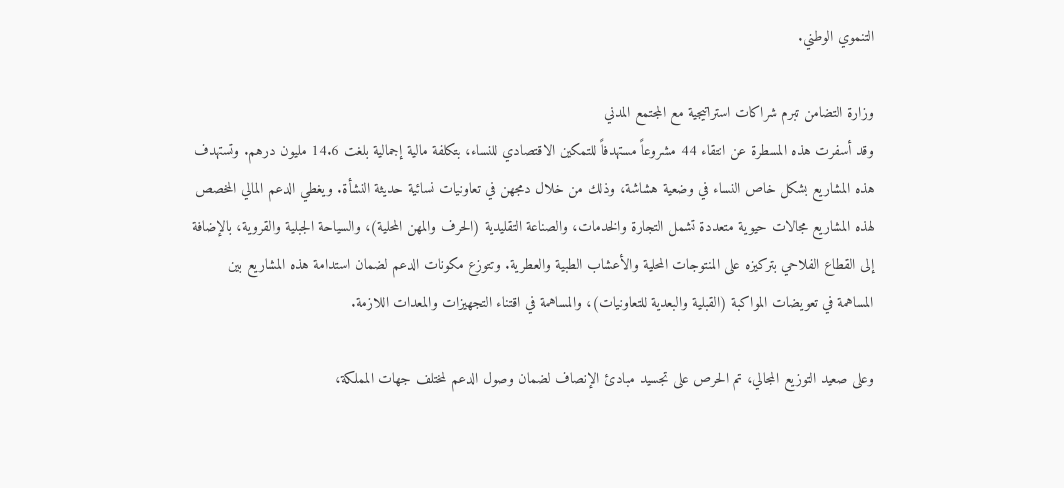التنموي الوطني.

وزارة التضامن تبرم شراكات استراتيجية مع المجتمع المدني
وقد أسفرت هذه المسطرة عن انتقاء 44 مشروعاً مستهدفاً للتمكين الاقتصادي للنساء، بتكلفة مالية إجمالية بلغت 14.6 مليون درهم. وتستهدف هذه المشاريع بشكل خاص النساء في وضعية هشاشة، وذلك من خلال دمجهن في تعاونيات نسائية حديثة النشأة. ويغطي الدعم المالي المخصص لهذه المشاريع مجالات حيوية متعددة تشمل التجارة والخدمات، والصناعة التقليدية (الحرف والمهن المحلية)، والسياحة الجبلية والقروية، بالإضافة إلى القطاع الفلاحي بتركيزه على المنتوجات المحلية والأعشاب الطبية والعطرية. وتتوزع مكونات الدعم لضمان استدامة هذه المشاريع بين المساهمة في تعويضات المواكبة (القبلية والبعدية للتعاونيات)، والمساهمة في اقتناء التجهيزات والمعدات اللازمة.

وعلى صعيد التوزيع المجالي، تم الحرص على تجسيد مبادئ الإنصاف لضمان وصول الدعم لمختلف جهات المملكة،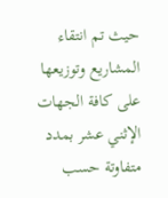حيث تم انتقاء المشاريع وتوزيعها على كافة الجهات الإثني عشر بمدد متفاوتة حسب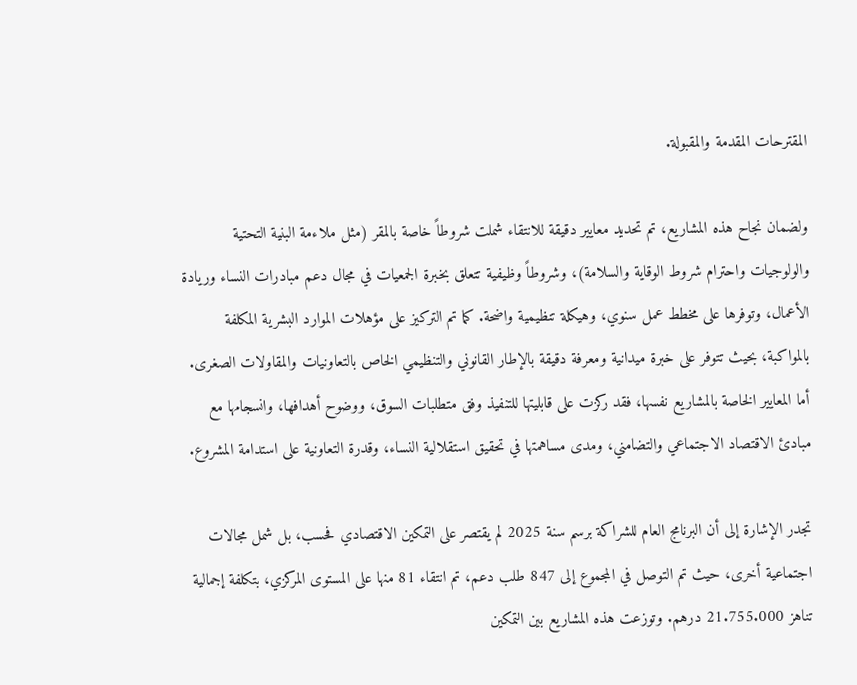المقترحات المقدمة والمقبولة.

ولضمان نجاح هذه المشاريع، تم تحديد معايير دقيقة للانتقاء شملت شروطاً خاصة بالمقر (مثل ملاءمة البنية التحتية والولوجيات واحترام شروط الوقاية والسلامة)، وشروطاً وظيفية تتعلق بخبرة الجمعيات في مجال دعم مبادرات النساء وريادة الأعمال، وتوفرها على مخطط عمل سنوي، وهيكلة تنظيمية واضحة. كما تم التركيز على مؤهلات الموارد البشرية المكلفة بالمواكبة، بحيث تتوفر على خبرة ميدانية ومعرفة دقيقة بالإطار القانوني والتنظيمي الخاص بالتعاونيات والمقاولات الصغرى. أما المعايير الخاصة بالمشاريع نفسها، فقد ركزت على قابليتها للتنفيذ وفق متطلبات السوق، ووضوح أهدافها، وانسجامها مع مبادئ الاقتصاد الاجتماعي والتضامني، ومدى مساهمتها في تحقيق استقلالية النساء، وقدرة التعاونية على استدامة المشروع.

تجدر الإشارة إلى أن البرنامج العام للشراكة برسم سنة 2025 لم يقتصر على التمكين الاقتصادي فحسب، بل شمل مجالات اجتماعية أخرى، حيث تم التوصل في المجموع إلى 847 طلب دعم، تم انتقاء 81 منها على المستوى المركزي، بتكلفة إجمالية تناهز 21.755.000 درهم. وتوزعت هذه المشاريع بين التمكين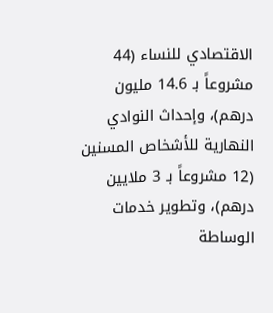الاقتصادي للنساء (44 مشروعاً بـ 14.6 مليون درهم)، وإحداث النوادي النهارية للأشخاص المسنين (12 مشروعاً بـ 3 ملايين درهم)، وتطوير خدمات الوساطة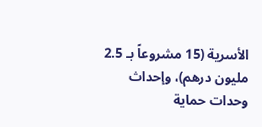الأسرية (15 مشروعاً بـ 2.5 مليون درهم)، وإحداث وحدات حماية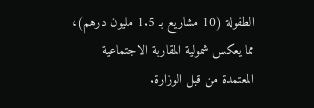الطفولة (10 مشاريع بـ 1.5 مليون درهم)، مما يعكس شمولية المقاربة الاجتماعية المعتمدة من قبل الوزارة.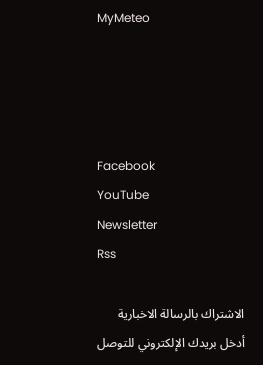MyMeteo




Facebook
YouTube
Newsletter
Rss

الاشتراك بالرسالة الاخبارية
أدخل بريدك الإلكتروني للتوصل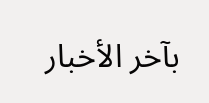بآخر الأخبار